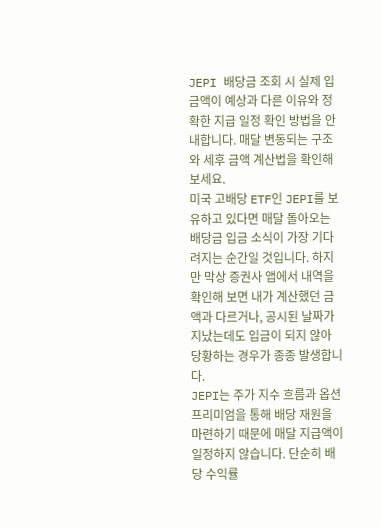JEPI 배당금 조회 시 실제 입금액이 예상과 다른 이유와 정확한 지급 일정 확인 방법을 안내합니다. 매달 변동되는 구조와 세후 금액 계산법을 확인해 보세요.
미국 고배당 ETF인 JEPI를 보유하고 있다면 매달 돌아오는 배당금 입금 소식이 가장 기다려지는 순간일 것입니다. 하지만 막상 증권사 앱에서 내역을 확인해 보면 내가 계산했던 금액과 다르거나, 공시된 날짜가 지났는데도 입금이 되지 않아 당황하는 경우가 종종 발생합니다.
JEPI는 주가 지수 흐름과 옵션 프리미엄을 통해 배당 재원을 마련하기 때문에 매달 지급액이 일정하지 않습니다. 단순히 배당 수익률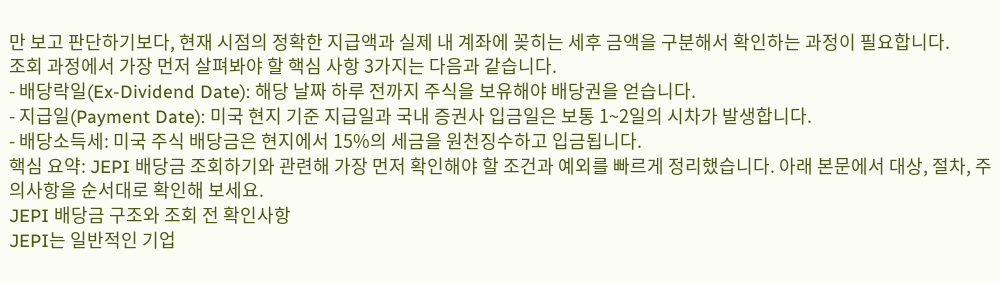만 보고 판단하기보다, 현재 시점의 정확한 지급액과 실제 내 계좌에 꽂히는 세후 금액을 구분해서 확인하는 과정이 필요합니다.
조회 과정에서 가장 먼저 살펴봐야 할 핵심 사항 3가지는 다음과 같습니다.
- 배당락일(Ex-Dividend Date): 해당 날짜 하루 전까지 주식을 보유해야 배당권을 얻습니다.
- 지급일(Payment Date): 미국 현지 기준 지급일과 국내 증권사 입금일은 보통 1~2일의 시차가 발생합니다.
- 배당소득세: 미국 주식 배당금은 현지에서 15%의 세금을 원천징수하고 입금됩니다.
핵심 요약: JEPI 배당금 조회하기와 관련해 가장 먼저 확인해야 할 조건과 예외를 빠르게 정리했습니다. 아래 본문에서 대상, 절차, 주의사항을 순서대로 확인해 보세요.
JEPI 배당금 구조와 조회 전 확인사항
JEPI는 일반적인 기업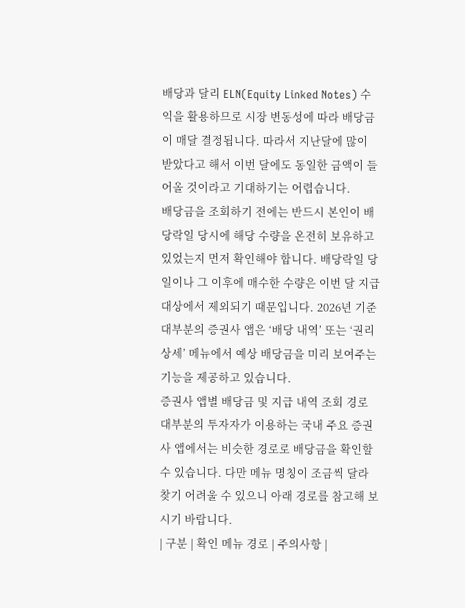배당과 달리 ELN(Equity Linked Notes) 수익을 활용하므로 시장 변동성에 따라 배당금이 매달 결정됩니다. 따라서 지난달에 많이 받았다고 해서 이번 달에도 동일한 금액이 들어올 것이라고 기대하기는 어렵습니다.
배당금을 조회하기 전에는 반드시 본인이 배당락일 당시에 해당 수량을 온전히 보유하고 있었는지 먼저 확인해야 합니다. 배당락일 당일이나 그 이후에 매수한 수량은 이번 달 지급 대상에서 제외되기 때문입니다. 2026년 기준 대부분의 증권사 앱은 ‘배당 내역’ 또는 ‘권리 상세’ 메뉴에서 예상 배당금을 미리 보여주는 기능을 제공하고 있습니다.
증권사 앱별 배당금 및 지급 내역 조회 경로
대부분의 투자자가 이용하는 국내 주요 증권사 앱에서는 비슷한 경로로 배당금을 확인할 수 있습니다. 다만 메뉴 명칭이 조금씩 달라 찾기 어려울 수 있으니 아래 경로를 참고해 보시기 바랍니다.
| 구분 | 확인 메뉴 경로 | 주의사항 |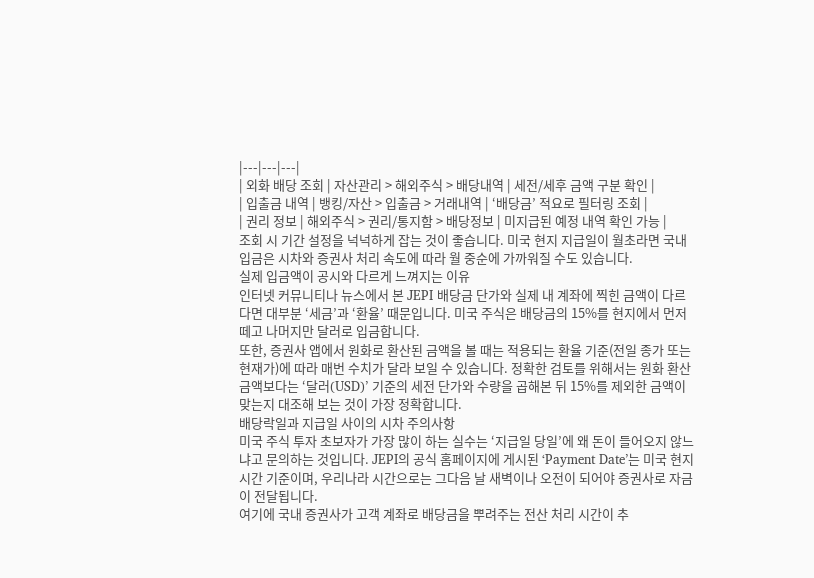|---|---|---|
| 외화 배당 조회 | 자산관리 > 해외주식 > 배당내역 | 세전/세후 금액 구분 확인 |
| 입출금 내역 | 뱅킹/자산 > 입출금 > 거래내역 | ‘배당금’ 적요로 필터링 조회 |
| 권리 정보 | 해외주식 > 권리/통지함 > 배당정보 | 미지급된 예정 내역 확인 가능 |
조회 시 기간 설정을 넉넉하게 잡는 것이 좋습니다. 미국 현지 지급일이 월초라면 국내 입금은 시차와 증권사 처리 속도에 따라 월 중순에 가까워질 수도 있습니다.
실제 입금액이 공시와 다르게 느껴지는 이유
인터넷 커뮤니티나 뉴스에서 본 JEPI 배당금 단가와 실제 내 계좌에 찍힌 금액이 다르다면 대부분 ‘세금’과 ‘환율’ 때문입니다. 미국 주식은 배당금의 15%를 현지에서 먼저 떼고 나머지만 달러로 입금합니다.
또한, 증권사 앱에서 원화로 환산된 금액을 볼 때는 적용되는 환율 기준(전일 종가 또는 현재가)에 따라 매번 수치가 달라 보일 수 있습니다. 정확한 검토를 위해서는 원화 환산 금액보다는 ‘달러(USD)’ 기준의 세전 단가와 수량을 곱해본 뒤 15%를 제외한 금액이 맞는지 대조해 보는 것이 가장 정확합니다.
배당락일과 지급일 사이의 시차 주의사항
미국 주식 투자 초보자가 가장 많이 하는 실수는 ‘지급일 당일’에 왜 돈이 들어오지 않느냐고 문의하는 것입니다. JEPI의 공식 홈페이지에 게시된 ‘Payment Date’는 미국 현지 시간 기준이며, 우리나라 시간으로는 그다음 날 새벽이나 오전이 되어야 증권사로 자금이 전달됩니다.
여기에 국내 증권사가 고객 계좌로 배당금을 뿌려주는 전산 처리 시간이 추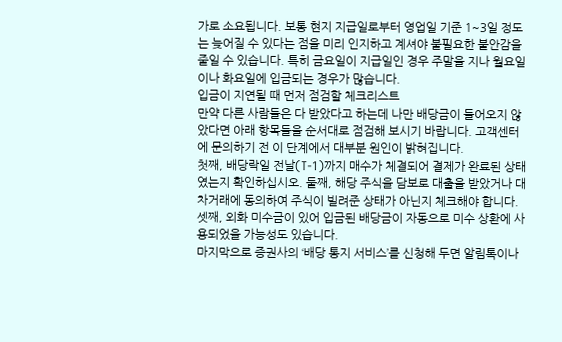가로 소요됩니다. 보통 현지 지급일로부터 영업일 기준 1~3일 정도는 늦어질 수 있다는 점을 미리 인지하고 계셔야 불필요한 불안감을 줄일 수 있습니다. 특히 금요일이 지급일인 경우 주말을 지나 월요일이나 화요일에 입금되는 경우가 많습니다.
입금이 지연될 때 먼저 점검할 체크리스트
만약 다른 사람들은 다 받았다고 하는데 나만 배당금이 들어오지 않았다면 아래 항목들을 순서대로 점검해 보시기 바랍니다. 고객센터에 문의하기 전 이 단계에서 대부분 원인이 밝혀집니다.
첫째, 배당락일 전날(T-1)까지 매수가 체결되어 결제가 완료된 상태였는지 확인하십시오. 둘째, 해당 주식을 담보로 대출을 받았거나 대차거래에 동의하여 주식이 빌려준 상태가 아닌지 체크해야 합니다. 셋째, 외화 미수금이 있어 입금된 배당금이 자동으로 미수 상환에 사용되었을 가능성도 있습니다.
마지막으로 증권사의 ‘배당 통지 서비스’를 신청해 두면 알림톡이나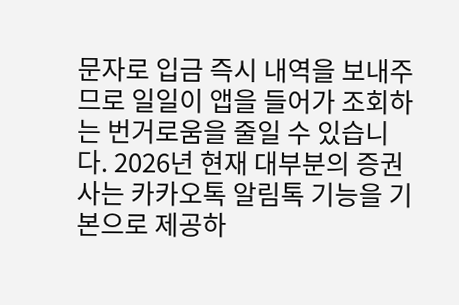문자로 입금 즉시 내역을 보내주므로 일일이 앱을 들어가 조회하는 번거로움을 줄일 수 있습니다. 2026년 현재 대부분의 증권사는 카카오톡 알림톡 기능을 기본으로 제공하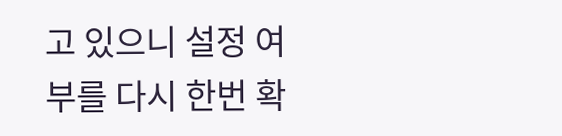고 있으니 설정 여부를 다시 한번 확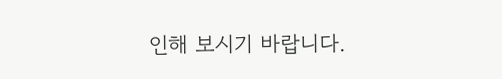인해 보시기 바랍니다.